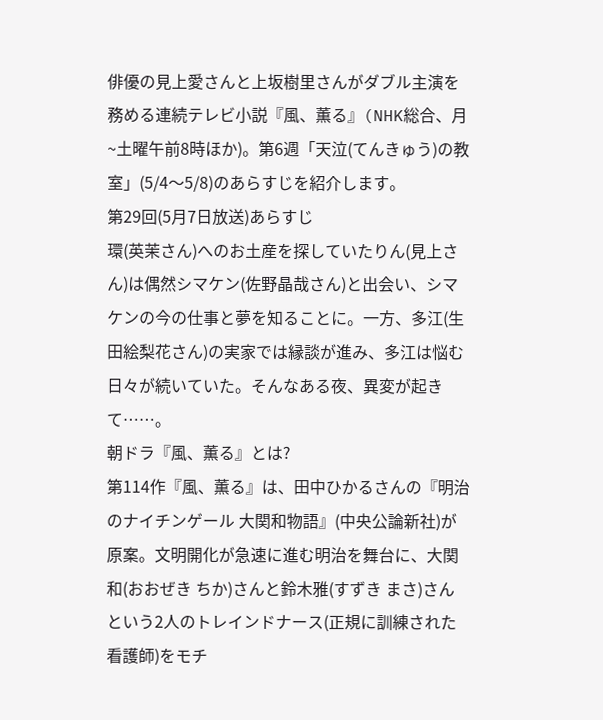俳優の見上愛さんと上坂樹里さんがダブル主演を務める連続テレビ小説『風、薫る』(NHK総合、月~土曜午前8時ほか)。第6週「天泣(てんきゅう)の教室」(5/4〜5/8)のあらすじを紹介します。
第29回(5月7日放送)あらすじ
環(英茉さん)へのお土産を探していたりん(見上さん)は偶然シマケン(佐野晶哉さん)と出会い、シマケンの今の仕事と夢を知ることに。一方、多江(生田絵梨花さん)の実家では縁談が進み、多江は悩む日々が続いていた。そんなある夜、異変が起きて……。
朝ドラ『風、薫る』とは?
第114作『風、薫る』は、田中ひかるさんの『明治のナイチンゲール 大関和物語』(中央公論新社)が原案。文明開化が急速に進む明治を舞台に、大関和(おおぜき ちか)さんと鈴木雅(すずき まさ)さんという2人のトレインドナース(正規に訓練された看護師)をモチ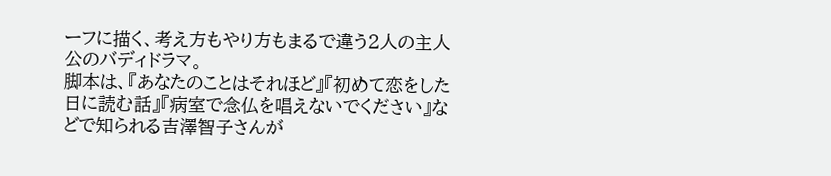ーフに描く、考え方もやり方もまるで違う2人の主人公のバディドラマ。
脚本は、『あなたのことはそれほど』『初めて恋をした日に読む話』『病室で念仏を唱えないでください』などで知られる吉澤智子さんが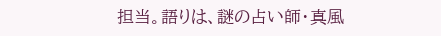担当。語りは、謎の占い師・真風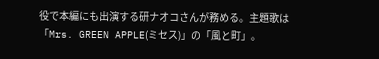役で本編にも出演する研ナオコさんが務める。主題歌は「Mrs. GREEN APPLE(ミセス)」の「風と町」。